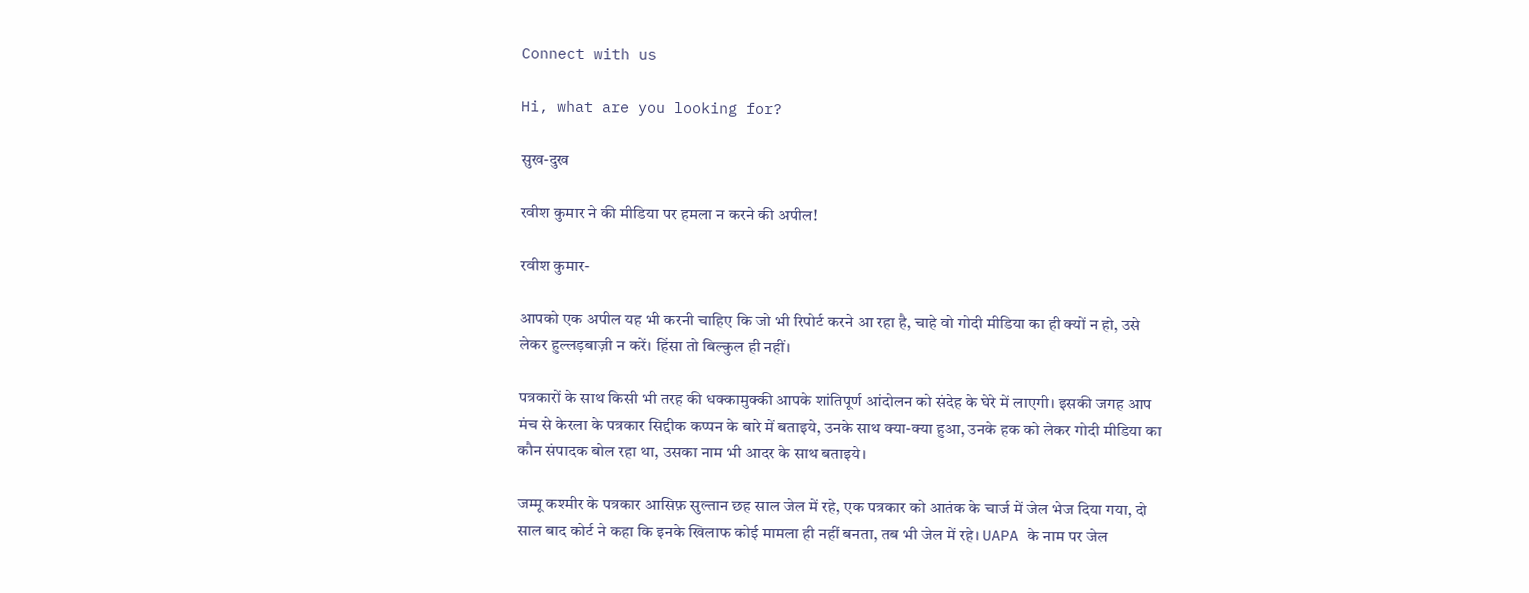Connect with us

Hi, what are you looking for?

सुख-दुख

रवीश कुमार ने की मीडिया पर हमला न करने की अपील!

रवीश कुमार-

आपको एक अपील यह भी करनी चाहिए कि जो भी रिपोर्ट करने आ रहा है, चाहे वो गोदी मीडिया का ही क्यों न हो, उसे लेकर हुल्लड़बाज़ी न करें। हिंसा तो बिल्कुल ही नहीं।

पत्रकारों के साथ किसी भी तरह की धक्कामुक्की आपके शांतिपूर्ण आंदोलन को संदेह के घेरे में लाएगी। इसकी जगह आप मंच से केरला के पत्रकार सिद्दीक कप्पन के बारे में बताइये, उनके साथ क्या-क्या हुआ, उनके हक को लेकर गोदी मीडिया का कौन संपादक बोल रहा था, उसका नाम भी आदर के साथ बताइये।

जम्मू कश्मीर के पत्रकार आसिफ़ सुल्तान छह साल जेल में रहे, एक पत्रकार को आतंक के चार्ज में जेल भेज दिया गया, दो साल बाद कोर्ट ने कहा कि इनके खिलाफ कोई मामला ही नहीं बनता, तब भी जेल में रहे। UAPA के नाम पर जेल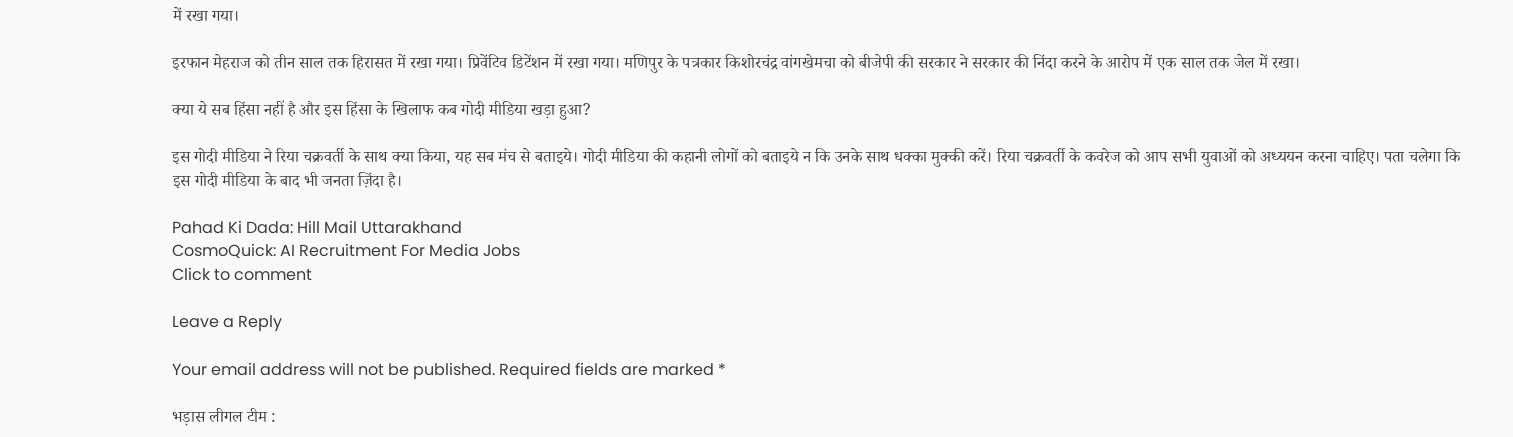में रखा गया।

इरफान मेहराज को तीन साल तक हिरासत में रखा गया। प्रिवेंटिव डिटेंशन में रखा गया। मणिपुर के पत्रकार किशोरचंद्र वांगखेमचा को बीजेपी की सरकार ने सरकार की निंदा करने के आरोप में एक साल तक जेल में रखा।

क्या ये सब हिंसा नहीं है और इस हिंसा के खिलाफ कब गोदी मीडिया खड़ा हुआ?

इस गोदी मीडिया ने रिया चक्रवर्ती के साथ क्या किया, यह सब मंच से बताइये। गोदी मीडिया की कहानी लोगों को बताइये न कि उनके साथ धक्का मुक्की करें। रिया चक्रवर्ती के कवरेज को आप सभी युवाओं को अध्ययन करना चाहिए। पता चलेगा कि इस गोदी मीडिया के बाद भी जनता ज़िंदा है।

Pahad Ki Dada: Hill Mail Uttarakhand
CosmoQuick: AI Recruitment For Media Jobs
Click to comment

Leave a Reply

Your email address will not be published. Required fields are marked *

भड़ास लीगल टीम :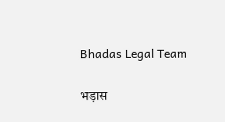Bhadas Legal Team

भड़ास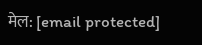मेल: [email protected]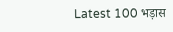Latest 100 भड़ास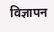विज्ञापन